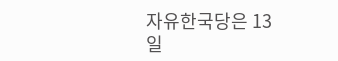자유한국당은 13일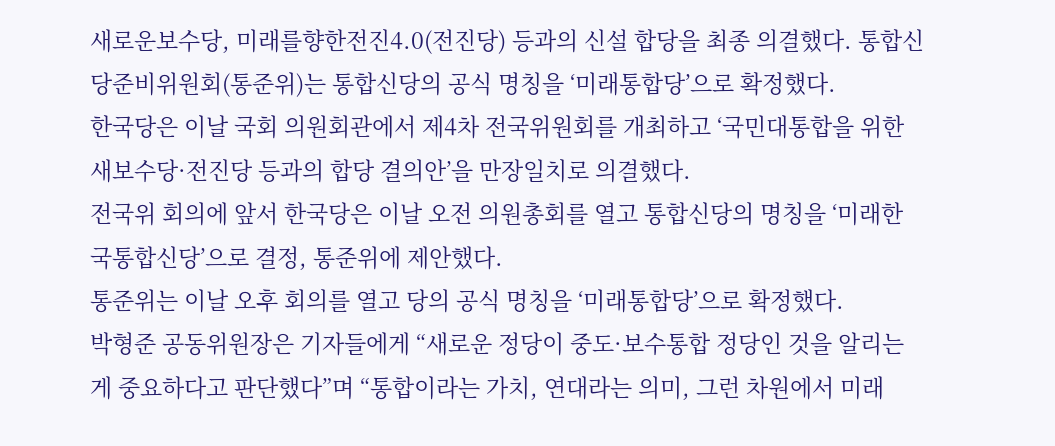새로운보수당, 미래를향한전진4.0(전진당) 등과의 신설 합당을 최종 의결했다. 통합신당준비위원회(통준위)는 통합신당의 공식 명칭을 ‘미래통합당’으로 확정했다.
한국당은 이날 국회 의원회관에서 제4차 전국위원회를 개최하고 ‘국민대통합을 위한 새보수당·전진당 등과의 합당 결의안’을 만장일치로 의결했다.
전국위 회의에 앞서 한국당은 이날 오전 의원총회를 열고 통합신당의 명칭을 ‘미래한국통합신당’으로 결정, 통준위에 제안했다.
통준위는 이날 오후 회의를 열고 당의 공식 명칭을 ‘미래통합당’으로 확정했다.
박형준 공동위원장은 기자들에게 “새로운 정당이 중도·보수통합 정당인 것을 알리는 게 중요하다고 판단했다”며 “통합이라는 가치, 연대라는 의미, 그런 차원에서 미래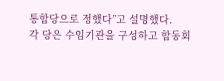통합당으로 정했다”고 설명했다.
각 당은 수임기관을 구성하고 합동회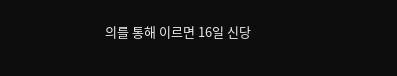의를 통해 이르면 16일 신당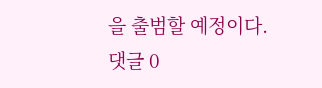을 출범할 예정이다.
댓글 0